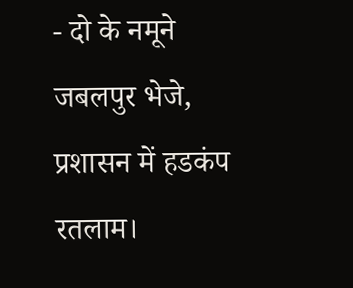- दो के नमूने जबलपुर भेजे, प्रशासन में हडकंप
रतलाम।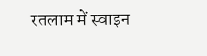रतलाम में स्वाइन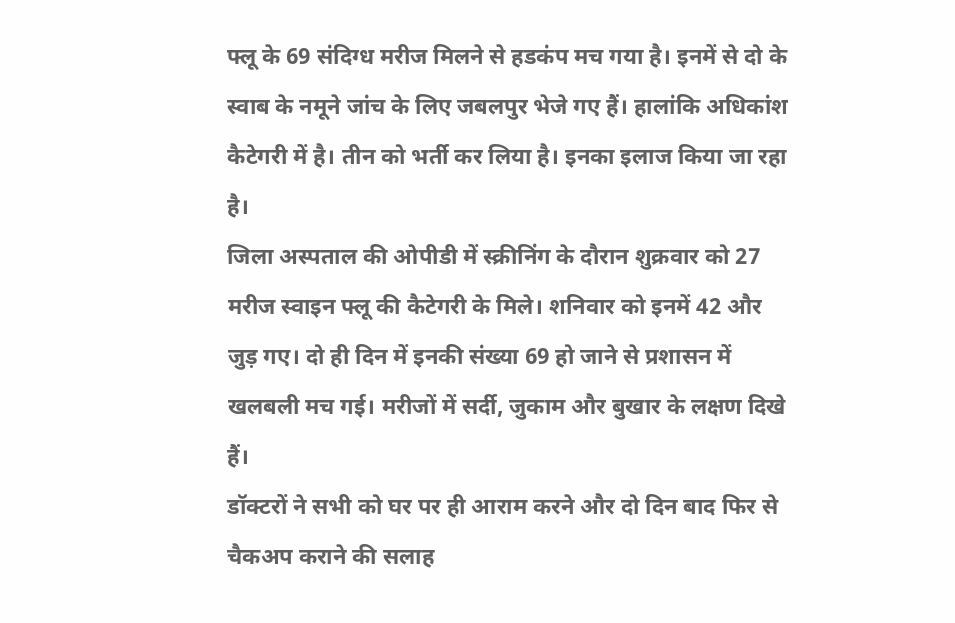फ्लू के 69 संदिग्ध मरीज मिलने से हडकंप मच गया है। इनमें से दो के स्वाब के नमूने जांच के लिए जबलपुर भेजे गए हैं। हालांकि अधिकांश कैटेगरी में है। तीन को भर्ती कर लिया है। इनका इलाज किया जा रहा है।
जिला अस्पताल की ओपीडी में स्क्रीनिंग के दौरान शुक्रवार को 27 मरीज स्वाइन फ्लू की कैटेगरी के मिले। शनिवार को इनमें 42 और जुड़ गए। दो ही दिन में इनकी संख्या 69 हो जाने से प्रशासन में खलबली मच गई। मरीजों में सर्दी, जुकाम और बुखार के लक्षण दिखे हैं।
डॉक्टरों ने सभी को घर पर ही आराम करने और दो दिन बाद फिर से चैकअप कराने की सलाह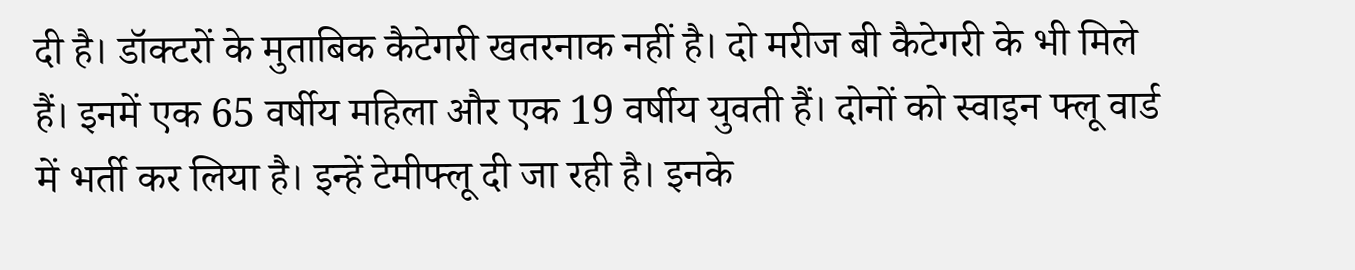दी है। डॉक्टरों के मुताबिक कैटेगरी खतरनाक नहीं है। दो मरीज बी कैटेगरी के भी मिले हैं। इनमें एक 65 वर्षीय महिला और एक 19 वर्षीय युवती हैं। दोनों को स्वाइन फ्लू वार्ड में भर्ती कर लिया है। इन्हें टेमीफ्लू दी जा रही है। इनके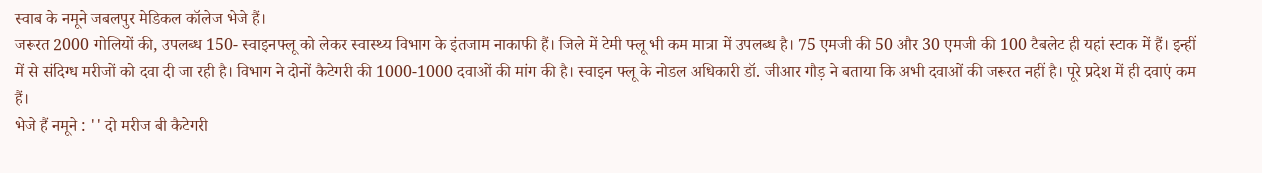स्वाब के नमूने जबलपुर मेडिकल कॉलेज भेजे हैं।
जरूरत 2000 गोलियों की, उपलब्ध 150- स्वाइनफ्लू को लेकर स्वास्थ्य विभाग के इंतजाम नाकाफी हैं। जिले में टेमी फ्लू भी कम मात्रा में उपलब्ध है। 75 एमजी की 50 और 30 एमजी की 100 टैबलेट ही यहां स्टाक में हैं। इन्हीं में से संदिग्ध मरीजों को दवा दी जा रही है। विभाग ने दोनों कैटेगरी की 1000-1000 दवाओं की मांग की है। स्वाइन फ्लू के नोडल अधिकारी डॉ. जीआर गौड़ ने बताया कि अभी दवाओं की जरूरत नहीं है। पूरे प्रदेश में ही दवाएं कम हैं।
भेजे हैं नमूने : '' दो मरीज बी कैटेगरी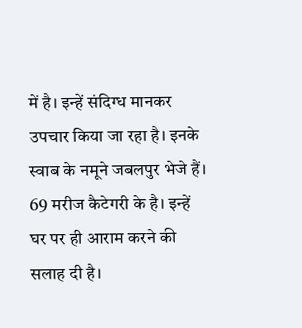में है। इन्हें संदिग्ध मानकर उपचार किया जा रहा है। इनके स्वाब के नमूने जबलपुर भेजे हैं। 69 मरीज कैटेगरी के है। इन्हें घर पर ही आराम करने की सलाह दी है।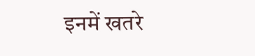इनमें खतरे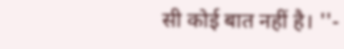सी कोई बात नहीं है। ''-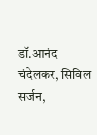डॉ.आनंद चंदेलकर, सिविल सर्जन,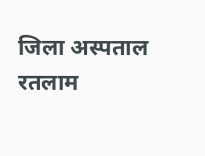जिला अस्पताल रतलाम